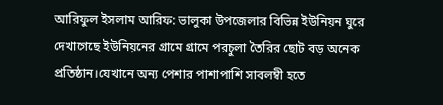আরিফুল ইসলাম আরিফ: ভালুকা উপজেলার বিভিন্ন ইউনিয়ন ঘুরে দেখাগেছে ইউনিয়নের গ্রামে গ্রামে পরচুলা তৈরির ছোট বড় অনেক প্রতিষ্ঠান।যেখানে অন্য পেশার পাশাপাশি সাবলম্বী হতে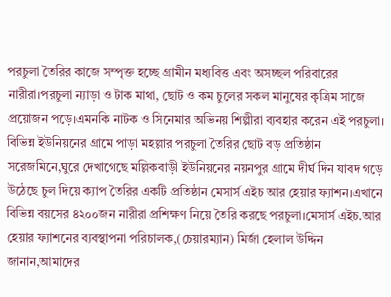পরচুলা তৈরির কাজে সম্পৃক্ত হচ্ছে গ্রামীন মধ্যবিত্ত এবং অসচ্ছল পরিবারের নারীরা।পরচুলা ন্যাড়া ও টাক মাথা, ছোট ও কম চুলের সকল মানুষের কৃত্রিম সাজে প্রয়োজন পড়ে।এমনকি নাটক ও সিনেমার অভিনয় শিল্পীরা ব্যবহার করেন এই পরচুলা।
বিভিন্ন ইউনিয়নের গ্রামে পাড়া মহল্লার পরচুলা তৈরির ছোট বড় প্রতিষ্ঠান সরেজমিনে,ঘুরে দেখাগেছে মল্লিকবাড়ী ইউনিয়নের নয়নপুর গ্রামে দীর্ঘ দিন যাবদ গড়ে উঠেছে চুল দিয়ে ক্যাপ তৈরির একটি প্রতিষ্ঠান মেসার্স এইচ আর হেয়ার ফ্যাশন।এখানে বিভিন্ন বয়সের ৪২০০জন নারীরা প্রশিক্ষণ নিয়ে তৈরি করছে পরচুলা।মেসার্স এইচ.আর হেয়ার ফ্যাশনের ব্যবস্থাপনা পরিচালক,(চেয়ারম্যান) মির্জা হেলাল উদ্দিন জানান,আমাদের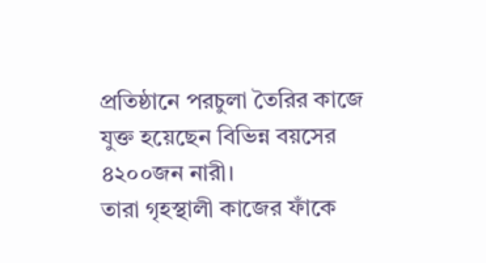প্রতিষ্ঠানে পরচুলা তৈরির কাজে যুক্ত হয়েছেন বিভিন্ন বয়সের ৪২০০জন নারী।
তারা গৃহস্থালী কাজের ফাঁকে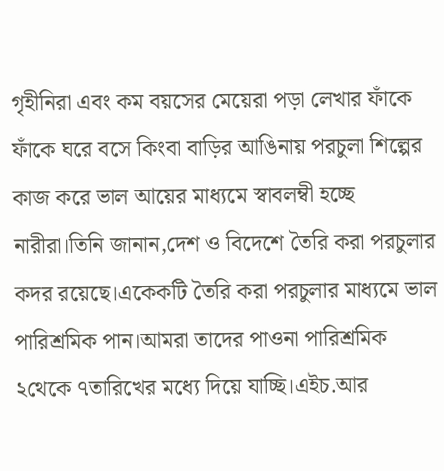গৃহীনিরা এবং কম বয়সের মেয়েরা পড়া লেখার ফাঁকে ফাঁকে ঘরে বসে কিংবা বাড়ির আঙিনায় পরচুলা শিল্পের কাজ করে ভাল আয়ের মাধ্যমে স্বাবলম্বী হচ্ছে নারীরা।তিনি জানান,দেশ ও বিদেশে তৈরি করা পরচুলার কদর রয়েছে।একেকটি তৈরি করা পরচুলার মাধ্যমে ভাল পারিশ্রমিক পান।আমরা তাদের পাওনা পারিশ্রমিক ২থেকে ৭তারিখের মধ্যে দিয়ে যাচ্ছি।এইচ.আর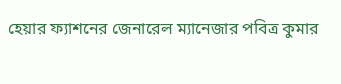হেয়ার ফ্যাশনের জেনারেল ম্যানেজার পবিত্র কুমার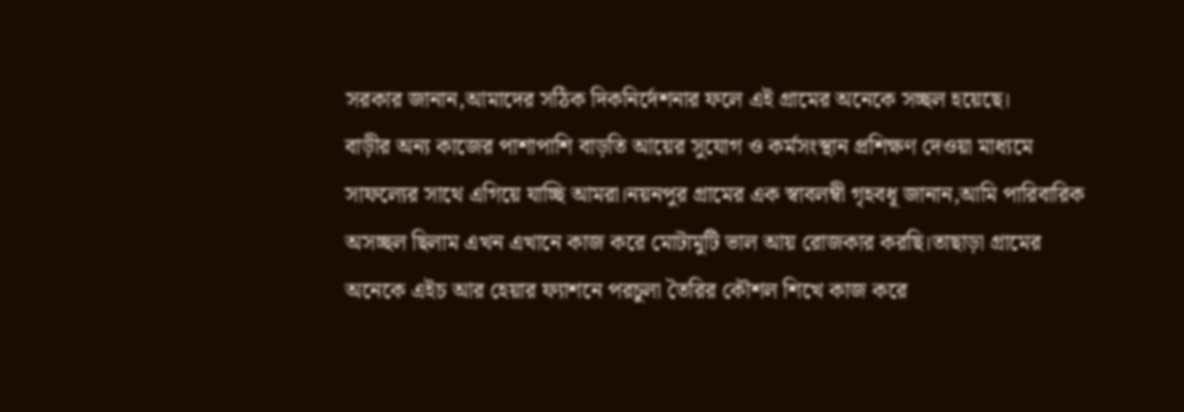সরকার জানান,আমাদের সঠিক দিকনির্দেশনার ফলে এই গ্রামের অনেকে সচ্ছল হয়েছে।
বাড়ীর অন্য কাজের পাশাপাশি বাড়তি আয়ের সুযোগ ও কর্মসংস্থান প্রশিক্ষণ দেওয়া মাধ্যমে সাফল্যের সাথে এগিয়ে যাচ্ছি আমরা।নয়নপুর গ্রামের এক স্বাবলম্বী গৃহবধূ জানান,আমি পারিবারিক অসচ্ছল ছিলাম এখন এখানে কাজ করে মোটামুটি ভাল আয় রোজকার করছি।তাছাড়া গ্রামের অনেকে এইচ আর হেয়ার ফ্যাশনে পরচুলা তৈরির কৌশল শিখে কাজ করে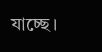যাচ্ছে।